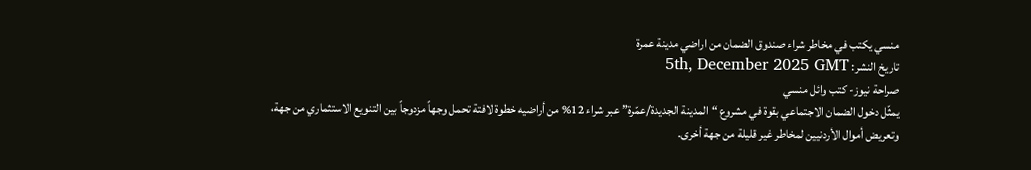منسي يكتب في مخاطر شراء صندوق الضمان من اراضي مدينة عمرة
تاريخ النشر: 5th, December 2025 GMT
صراحة نيوز- كتب وائل منسي
يمثّل دخول الضمان الاجتماعي بقوة في مشروع “المدينة الجديدة/عمّرة” عبر شراء 12% من أراضيه خطوة لافتة تحمل وجهاً مزدوجاً بين التنويع الاستثماري من جهة، وتعريض أموال الأردنيين لمخاطر غير قليلة من جهة أخرى.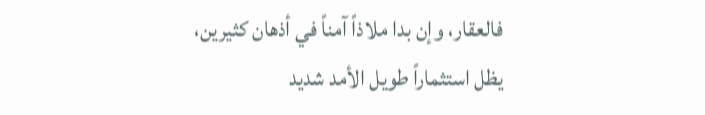فالعقار، وإن بدا ملاذاً آمناً في أذهان كثيرين، يظل استثماراً طويل الأمد شديد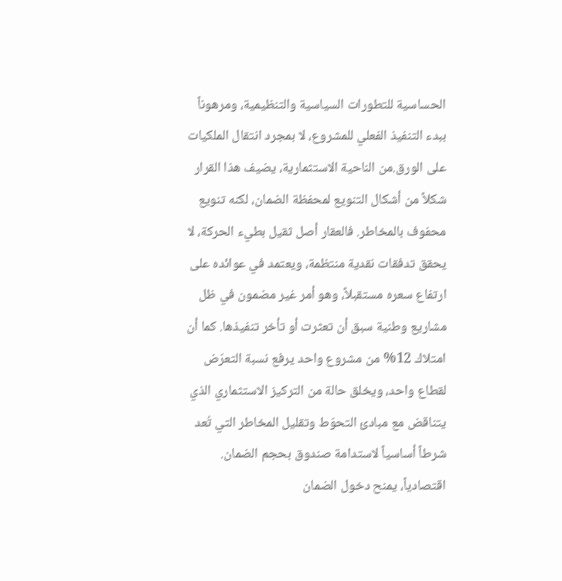الحساسية للتطورات السياسية والتنظيمية، ومرهوناً ببدء التنفيذ الفعلي للمشروع، لا بمجرد انتقال الملكيات على الورق.من الناحية الاستثمارية، يضيف هذا القرار شكلاً من أشكال التنويع لمحفظة الضمان، لكنه تنويع محفوف بالمخاطر. فالعقار أصل ثقيل بطيء الحركة، لا يحقق تدفقات نقدية منتظمة، ويعتمد في عوائده على ارتفاع سعره مستقبلاً، وهو أمر غير مضمون في ظل مشاريع وطنية سبق أن تعثرت أو تأخر تنفيذها. كما أن امتلاك 12% من مشروع واحد يرفع نسبة التعرّض لقطاع واحد، ويخلق حالة من التركيز الاستثماري الذي يتناقض مع مبادئ التحوّط وتقليل المخاطر التي تُعد شرطاً أساسياً لاستدامة صندوق بحجم الضمان. اقتصادياً، يمنح دخول الضمان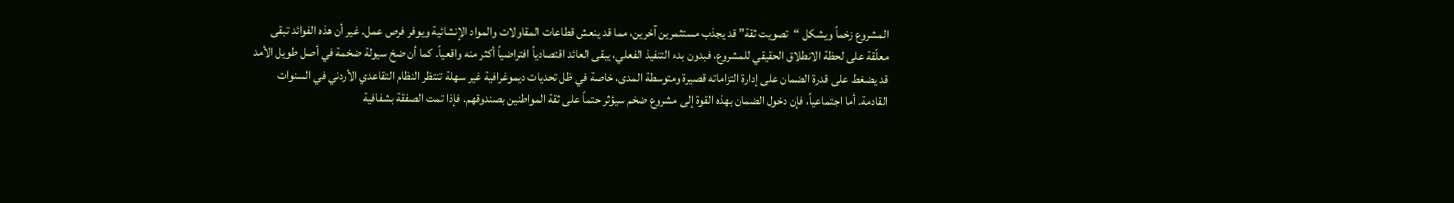المشروع زخماً ويشكل “تصويت ثقة” قد يجذب مستثمرين آخرين، مما قد ينعش قطاعات المقاولات والمواد الإنشائية ويوفر فرص عمل. غير أن هذه الفوائد تبقى معلّقة على لحظة الانطلاق الحقيقي للمشروع، فبدون بدء التنفيذ الفعلي، يبقى العائد اقتصادياً افتراضياً أكثر منه واقعياً. كما أن ضخ سيولة ضخمة في أصل طويل الأمد قد يضغط على قدرة الضمان على إدارة التزاماته قصيرة ومتوسطة المدى، خاصة في ظل تحديات ديموغرافية غير سهلة تنتظر النظام التقاعدي الأردني في السنوات القادمة. أما اجتماعياً، فإن دخول الضمان بهذه القوة إلى مشروع ضخم سيؤثر حتماً على ثقة المواطنين بصندوقهم. فإذا تمت الصفقة بشفافية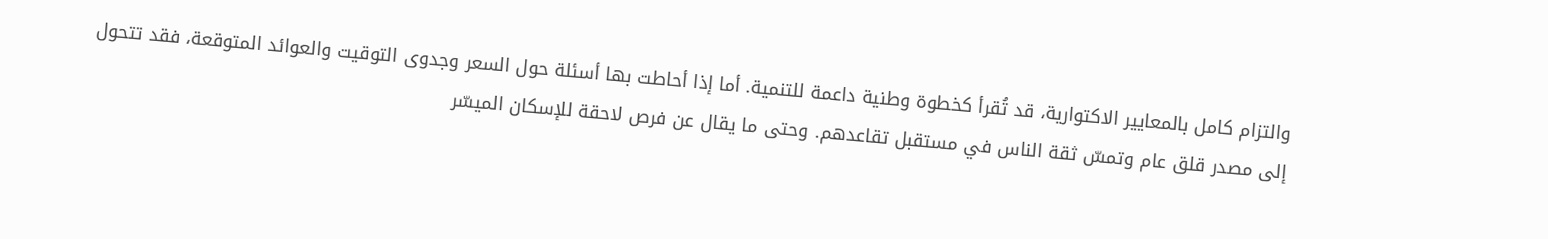والتزام كامل بالمعايير الاكتوارية، قد تُقرأ كخطوة وطنية داعمة للتنمية. أما إذا أحاطت بها أسئلة حول السعر وجدوى التوقيت والعوائد المتوقعة، فقد تتحول إلى مصدر قلق عام وتمسّ ثقة الناس في مستقبل تقاعدهم. وحتى ما يقال عن فرص لاحقة للإسكان الميسّر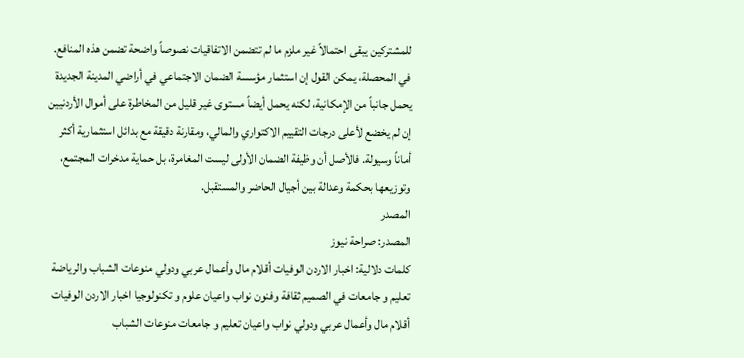للمشتركين يبقى احتمالاً غير ملزم ما لم تتضمن الاتفاقيات نصوصاً واضحة تضمن هذه المنافع. في المحصلة، يمكن القول إن استثمار مؤسسة الضمان الاجتماعي في أراضي المدينة الجديدة يحمل جانباً من الإمكانية، لكنه يحمل أيضاً مستوى غير قليل من المخاطرة على أموال الأردنيين إن لم يخضع لأعلى درجات التقييم الاكتواري والمالي، ومقارنة دقيقة مع بدائل استثمارية أكثر أماناً وسيولة. فالأصل أن وظيفة الضمان الأولى ليست المغامرة، بل حماية مدخرات المجتمع، وتوزيعها بحكمة وعدالة بين أجيال الحاضر والمستقبل.
المصدر
المصدر: صراحة نيوز
كلمات دلالية: اخبار الاردن الوفيات أقلام مال وأعمال عربي ودولي منوعات الشباب والرياضة تعليم و جامعات في الصميم ثقافة وفنون نواب واعيان علوم و تكنولوجيا اخبار الاردن الوفيات أقلام مال وأعمال عربي ودولي نواب واعيان تعليم و جامعات منوعات الشباب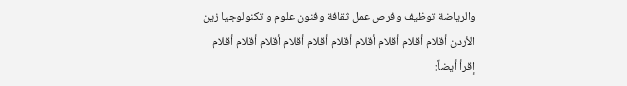والرياضة توظيف وفرص عمل ثقافة وفنون علوم و تكنولوجيا زين الأردن أقلام أقلام أقلام أقلام أقلام أقلام أقلام أقلام أقلام أقلام
إقرأ أيضاً: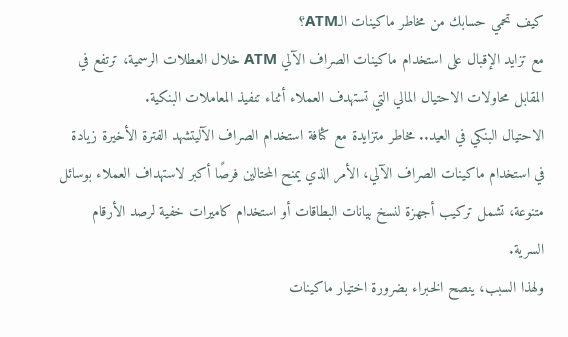كيف تحمي حسابك من مخاطر ماكينات الـATM؟
مع تزايد الإقبال على استخدام ماكينات الصراف الآلي ATM خلال العطلات الرسمية، ترتفع في المقابل محاولات الاحتيال المالي التي تستهدف العملاء أثناء تنفيذ المعاملات البنكية.
الاحتيال البنكي في العيد.. مخاطر متزايدة مع كثافة استخدام الصراف الآليتشهد الفترة الأخيرة زيادة في استخدام ماكينات الصراف الآلي، الأمر الذي يمنح المحتالين فرصًا أكبر لاستهداف العملاء بوسائل متنوعة، تشمل تركيب أجهزة لنسخ بيانات البطاقات أو استخدام كاميرات خفية لرصد الأرقام السرية.
ولهذا السبب، ينصح الخبراء بضرورة اختيار ماكينات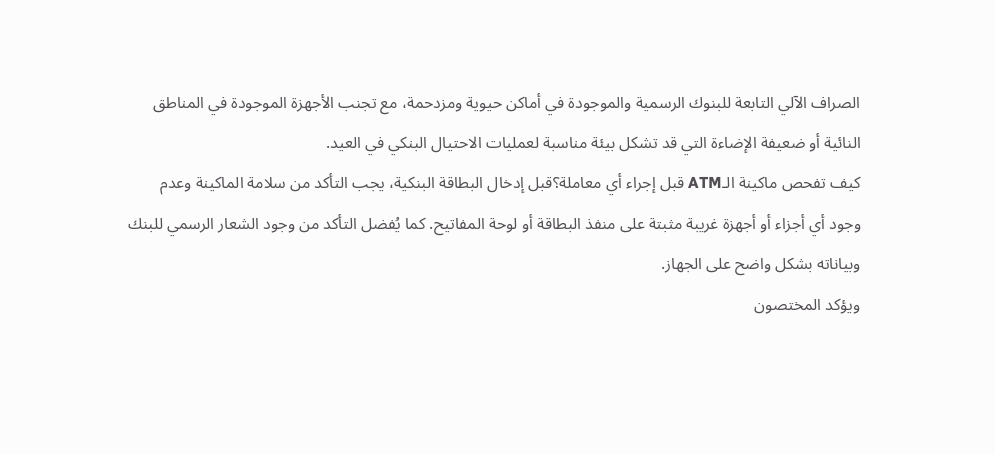الصراف الآلي التابعة للبنوك الرسمية والموجودة في أماكن حيوية ومزدحمة، مع تجنب الأجهزة الموجودة في المناطق النائية أو ضعيفة الإضاءة التي قد تشكل بيئة مناسبة لعمليات الاحتيال البنكي في العيد.
كيف تفحص ماكينة الـATM قبل إجراء أي معاملة؟قبل إدخال البطاقة البنكية، يجب التأكد من سلامة الماكينة وعدم وجود أي أجزاء أو أجهزة غريبة مثبتة على منفذ البطاقة أو لوحة المفاتيح. كما يُفضل التأكد من وجود الشعار الرسمي للبنك وبياناته بشكل واضح على الجهاز.
ويؤكد المختصون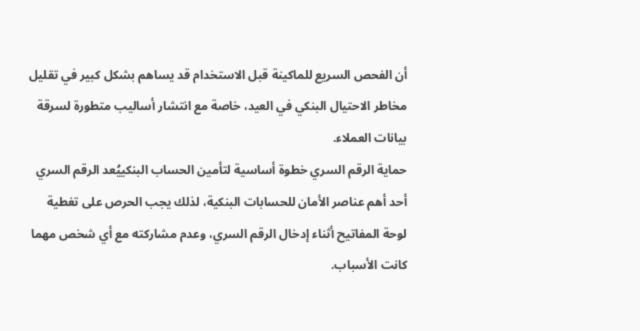أن الفحص السريع للماكينة قبل الاستخدام قد يساهم بشكل كبير في تقليل مخاطر الاحتيال البنكي في العيد، خاصة مع انتشار أساليب متطورة لسرقة بيانات العملاء.
حماية الرقم السري خطوة أساسية لتأمين الحساب البنكييُعد الرقم السري أحد أهم عناصر الأمان للحسابات البنكية، لذلك يجب الحرص على تغطية لوحة المفاتيح أثناء إدخال الرقم السري، وعدم مشاركته مع أي شخص مهما كانت الأسباب.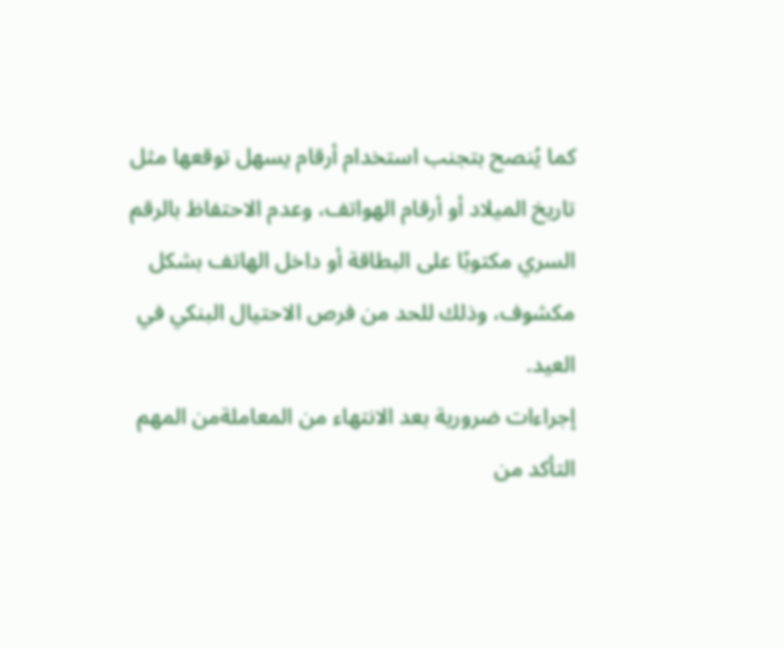كما يُنصح بتجنب استخدام أرقام يسهل توقعها مثل تاريخ الميلاد أو أرقام الهواتف، وعدم الاحتفاظ بالرقم السري مكتوبًا على البطاقة أو داخل الهاتف بشكل مكشوف، وذلك للحد من فرص الاحتيال البنكي في العيد.
إجراءات ضرورية بعد الانتهاء من المعاملةمن المهم التأكد من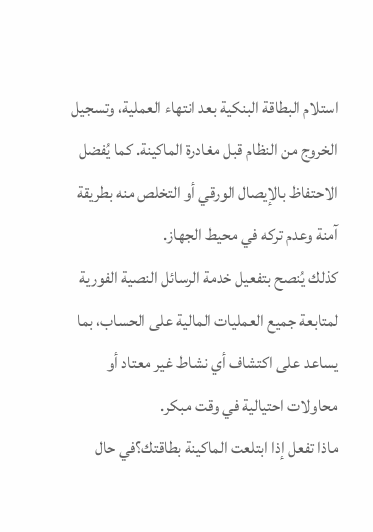استلام البطاقة البنكية بعد انتهاء العملية، وتسجيل الخروج من النظام قبل مغادرة الماكينة. كما يُفضل الاحتفاظ بالإيصال الورقي أو التخلص منه بطريقة آمنة وعدم تركه في محيط الجهاز.
كذلك يُنصح بتفعيل خدمة الرسائل النصية الفورية لمتابعة جميع العمليات المالية على الحساب، بما يساعد على اكتشاف أي نشاط غير معتاد أو محاولات احتيالية في وقت مبكر.
ماذا تفعل إذا ابتلعت الماكينة بطاقتك؟في حال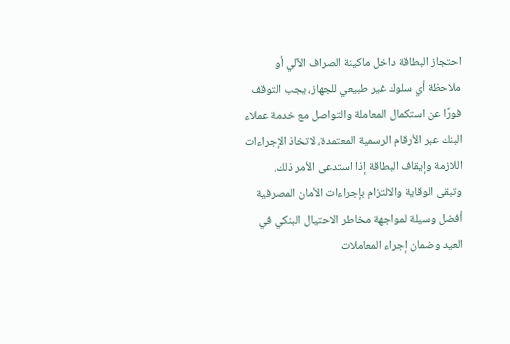احتجاز البطاقة داخل ماكينة الصراف الآلي أو ملاحظة أي سلوك غير طبيعي للجهاز، يجب التوقف فورًا عن استكمال المعاملة والتواصل مع خدمة عملاء البنك عبر الأرقام الرسمية المعتمدة، لاتخاذ الإجراءات اللازمة وإيقاف البطاقة إذا استدعى الأمر ذلك.
وتبقى الوقاية والالتزام بإجراءات الأمان المصرفية أفضل وسيلة لمواجهة مخاطر الاحتيال البنكي في العيد وضمان إجراء المعاملات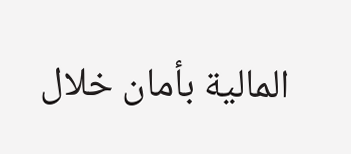المالية بأمان خلال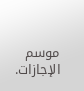موسم الإجازات.